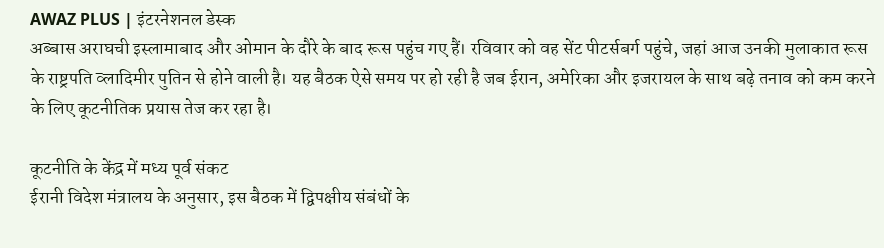AWAZ PLUS | इंटरनेशनल डेस्क
अब्बास अराघची इस्लामाबाद और ओमान के दौरे के बाद रूस पहुंच गए हैं। रविवार को वह सेंट पीटर्सबर्ग पहुंचे, जहां आज उनकी मुलाकात रूस के राष्ट्रपति व्लादिमीर पुतिन से होने वाली है। यह बैठक ऐसे समय पर हो रही है जब ईरान, अमेरिका और इजरायल के साथ बढ़े तनाव को कम करने के लिए कूटनीतिक प्रयास तेज कर रहा है।

कूटनीति के केंद्र में मध्य पूर्व संकट
ईरानी विदेश मंत्रालय के अनुसार, इस बैठक में द्विपक्षीय संबंधों के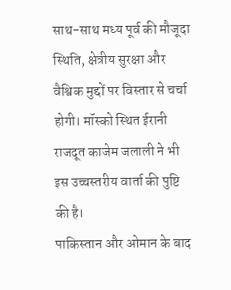साथ-साथ मध्य पूर्व की मौजूदा स्थिति, क्षेत्रीय सुरक्षा और वैश्विक मुद्दों पर विस्तार से चर्चा होगी। मॉस्को स्थित ईरानी राजदूत काजेम जलाली ने भी इस उच्चस्तरीय वार्ता की पुष्टि की है।
पाकिस्तान और ओमान के बाद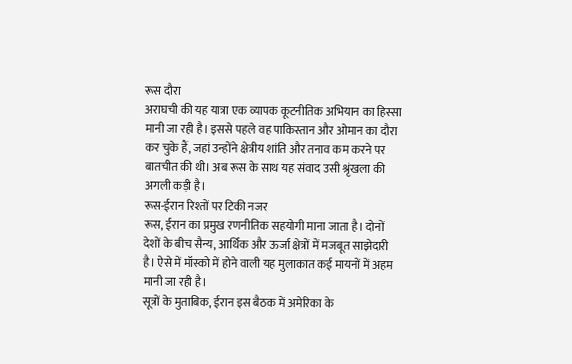रूस दौरा
अराघची की यह यात्रा एक व्यापक कूटनीतिक अभियान का हिस्सा मानी जा रही है। इससे पहले वह पाकिस्तान और ओमान का दौरा कर चुके हैं, जहां उन्होंने क्षेत्रीय शांति और तनाव कम करने पर बातचीत की थी। अब रूस के साथ यह संवाद उसी श्रृंखला की अगली कड़ी है।
रूस-ईरान रिश्तों पर टिकी नजर
रूस, ईरान का प्रमुख रणनीतिक सहयोगी माना जाता है। दोनों देशों के बीच सैन्य, आर्थिक और ऊर्जा क्षेत्रों में मजबूत साझेदारी है। ऐसे में मॉस्को में होने वाली यह मुलाकात कई मायनों में अहम मानी जा रही है।
सूत्रों के मुताबिक, ईरान इस बैठक में अमेरिका के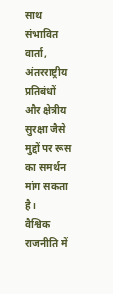साथ संभावित वार्ता, अंतरराष्ट्रीय प्रतिबंधों और क्षेत्रीय सुरक्षा जैसे मुद्दों पर रूस का समर्थन मांग सकता है।
वैश्विक राजनीति में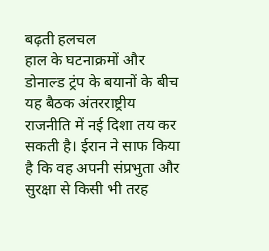बढ़ती हलचल
हाल के घटनाक्रमों और डोनाल्ड ट्रंप के बयानों के बीच यह बैठक अंतरराष्ट्रीय राजनीति में नई दिशा तय कर सकती है। ईरान ने साफ किया है कि वह अपनी संप्रभुता और सुरक्षा से किसी भी तरह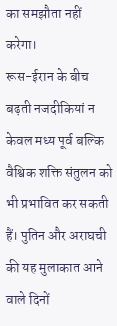का समझौता नहीं करेगा।
रूस-ईरान के बीच बढ़ती नजदीकियां न केवल मध्य पूर्व बल्कि वैश्विक शक्ति संतुलन को भी प्रभावित कर सकती हैं। पुतिन और अराघची की यह मुलाकात आने वाले दिनों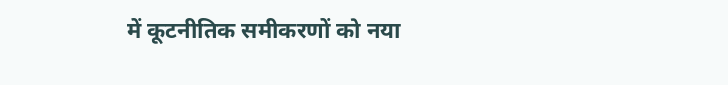में कूटनीतिक समीकरणों को नया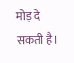मोड़ दे सकती है।